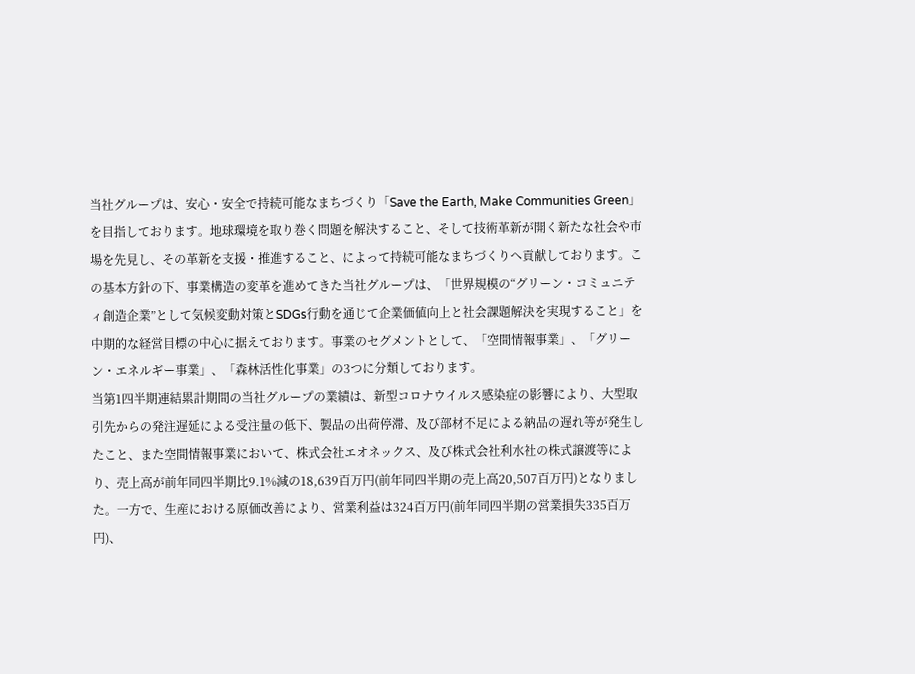当社グループは、安心・安全で持続可能なまちづくり「Save the Earth, Make Communities Green」を目指しております。地球環境を取り巻く問題を解決すること、そして技術革新が開く新たな社会や市場を先見し、その革新を支援・推進すること、によって持続可能なまちづくりへ貢献しております。この基本方針の下、事業構造の変革を進めてきた当社グループは、「世界規模の“グリーン・コミュニティ創造企業”として気候変動対策とSDGs行動を通じて企業価値向上と社会課題解決を実現すること」を中期的な経営目標の中心に据えております。事業のセグメントとして、「空間情報事業」、「グリーン・エネルギー事業」、「森林活性化事業」の3つに分類しております。
当第1四半期連結累計期間の当社グループの業績は、新型コロナウイルス感染症の影響により、大型取引先からの発注遅延による受注量の低下、製品の出荷停滞、及び部材不足による納品の遅れ等が発生したこと、また空間情報事業において、株式会社エオネックス、及び株式会社利水社の株式譲渡等により、売上高が前年同四半期比9.1%減の18,639百万円(前年同四半期の売上高20,507百万円)となりました。一方で、生産における原価改善により、営業利益は324百万円(前年同四半期の営業損失335百万円)、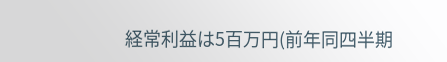経常利益は5百万円(前年同四半期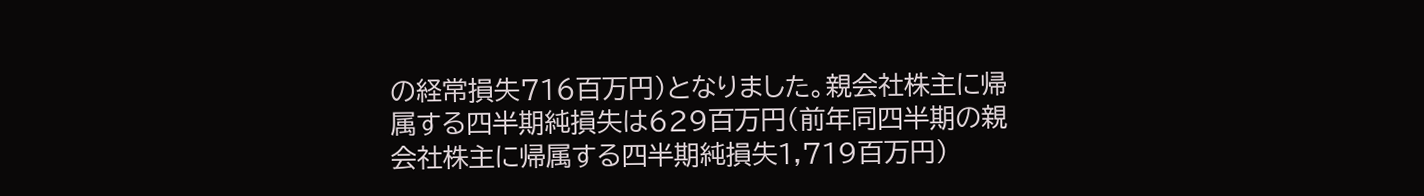の経常損失716百万円)となりました。親会社株主に帰属する四半期純損失は629百万円(前年同四半期の親会社株主に帰属する四半期純損失1,719百万円)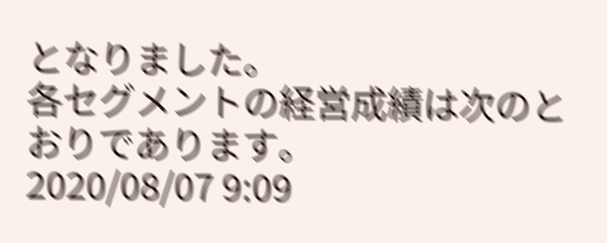となりました。
各セグメントの経営成績は次のとおりであります。
2020/08/07 9:09